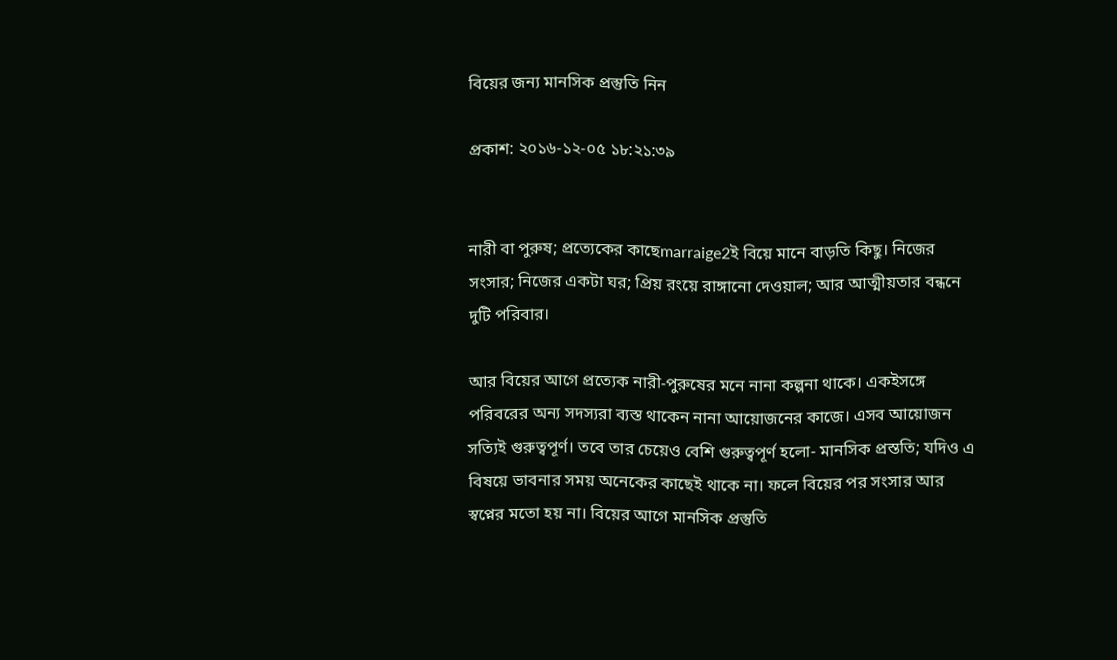বিয়ের জন্য মানসিক প্রস্তুতি নিন

প্রকাশ: ২০১৬-১২-০৫ ১৮:২১:৩৯


নারী বা পুরুষ; প্রত্যেকের কাছেmarraige2ই বিয়ে মানে বাড়তি কিছু। নিজের সংসার; নিজের একটা ঘর; প্রিয় রংয়ে রাঙ্গানো দেওয়াল; আর আত্মীয়তার বন্ধনে দুটি পরিবার।

আর বিয়ের আগে প্রত্যেক নারী-পুরুষের মনে নানা কল্পনা থাকে। একইসঙ্গে পরিবরের অন্য সদস্যরা ব্যস্ত থাকেন নানা আয়োজনের কাজে। এসব আয়োজন সত্যিই গুরুত্বপূর্ণ। তবে তার চেয়েও বেশি গুরুত্বপূর্ণ হলো- মানসিক প্রস্ততি; যদিও এ বিষয়ে ভাবনার সময় অনেকের কাছেই থাকে না। ফলে বিয়ের পর সংসার আর স্বপ্নের মতো হয় না। বিয়ের আগে মানসিক প্রস্তুতি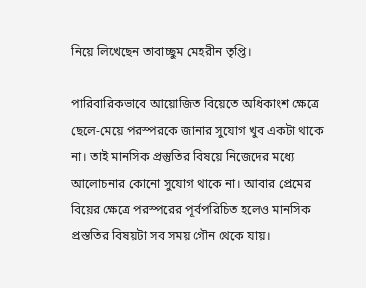নিয়ে লিখেছেন তাবাচ্ছুম মেহরীন তৃপ্তি।

পারিবারিকভাবে আয়োজিত বিয়েতে অধিকাংশ ক্ষেত্রে ছেলে-মেয়ে পরস্পরকে জানার সুযোগ খুব একটা থাকে না। তাই মানসিক প্রস্তুতির বিষয়ে নিজেদের মধ্যে আলোচনার কোনো সুযোগ থাকে না। আবার প্রেমের বিয়ের ক্ষেত্রে পরস্পরের পূর্বপরিচিত হলেও মানসিক প্রস্ততির বিষয়টা সব সময় গৌন থেকে যায়।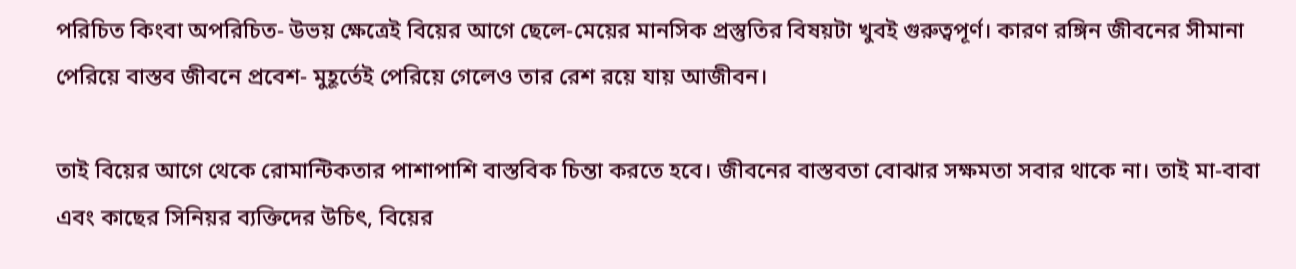পরিচিত কিংবা অপরিচিত- উভয় ক্ষেত্রেই বিয়ের আগে ছেলে-মেয়ের মানসিক প্রস্তুতির বিষয়টা খুবই গুরুত্বপূর্ণ। কারণ রঙ্গিন জীবনের সীমানা পেরিয়ে বাস্তব জীবনে প্রবেশ- মুহূর্তেই পেরিয়ে গেলেও তার রেশ রয়ে যায় আজীবন।

তাই বিয়ের আগে থেকে রোমান্টিকতার পাশাপাশি বাস্তবিক চিন্তা করতে হবে। জীবনের বাস্তবতা বোঝার সক্ষমতা সবার থাকে না। তাই মা-বাবা এবং কাছের সিনিয়র ব্যক্তিদের উচিৎ, বিয়ের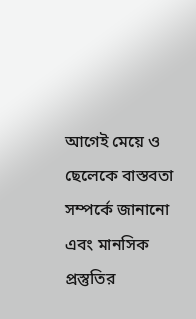আগেই মেয়ে ও ছেলেকে বাস্তবতা সম্পর্কে জানানো এবং মানসিক প্রস্তুতির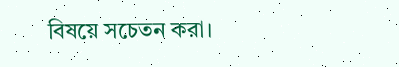বিষয়ে সচেতন করা।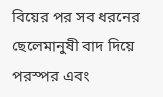বিয়ের পর সব ধরনের ছেলেমানুষী বাদ দিয়ে পরস্পর এবং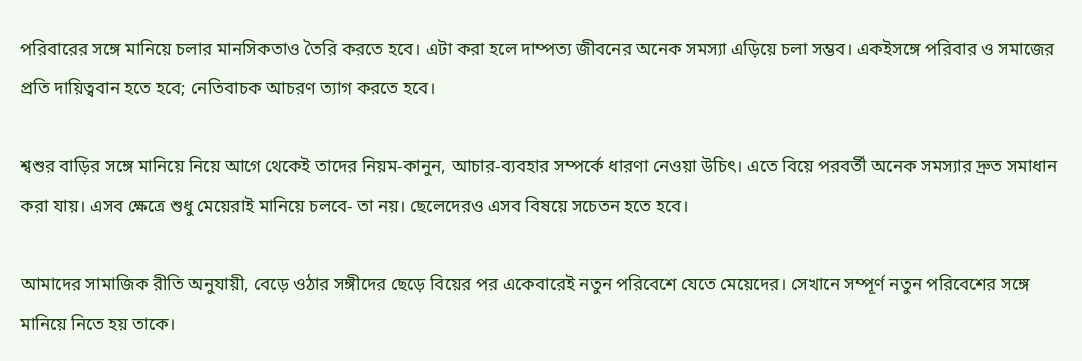পরিবারের সঙ্গে মানিয়ে চলার মানসিকতাও তৈরি করতে হবে। এটা করা হলে দাম্পত্য জীবনের অনেক সমস্যা এড়িয়ে চলা সম্ভব। একইসঙ্গে পরিবার ও সমাজের প্রতি দায়িত্ববান হতে হবে; নেতিবাচক আচরণ ত্যাগ করতে হবে।

শ্বশুর বাড়ির সঙ্গে মানিয়ে নিয়ে আগে থেকেই তাদের নিয়ম-কানুন, আচার-ব্যবহার সম্পর্কে ধারণা নেওয়া উচিৎ। এতে বিয়ে পরবর্তী অনেক সমস্যার দ্রুত সমাধান করা যায়। এসব ক্ষেত্রে শুধু মেয়েরাই মানিয়ে চলবে- তা নয়। ছেলেদেরও এসব বিষয়ে সচেতন হতে হবে।

আমাদের সামাজিক রীতি অনুযায়ী, বেড়ে ওঠার সঙ্গীদের ছেড়ে বিয়ের পর একেবারেই নতুন পরিবেশে যেতে মেয়েদের। সেখানে সম্পূর্ণ নতুন পরিবেশের সঙ্গে মানিয়ে নিতে হয় তাকে।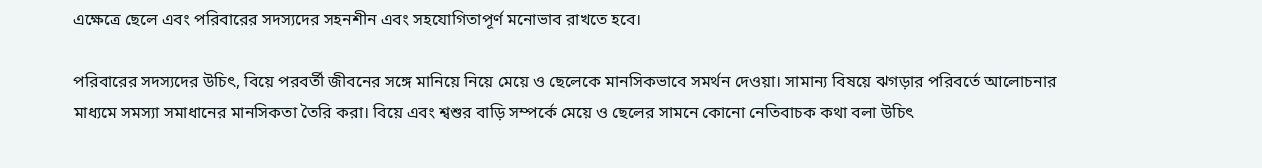এক্ষেত্রে ছেলে এবং পরিবারের সদস্যদের সহনশীন এবং সহযোগিতাপূর্ণ মনোভাব রাখতে হবে।

পরিবারের সদস্যদের উচিৎ, বিয়ে পরবর্তী জীবনের সঙ্গে মানিয়ে নিয়ে মেয়ে ও ছেলেকে মানসিকভাবে সমর্থন দেওয়া। সামান্য বিষয়ে ঝগড়ার পরিবর্তে আলোচনার মাধ্যমে সমস্যা সমাধানের মানসিকতা তৈরি করা। বিয়ে এবং শ্বশুর বাড়ি সম্পর্কে মেয়ে ও ছেলের সামনে কোনো নেতিবাচক কথা বলা উচিৎ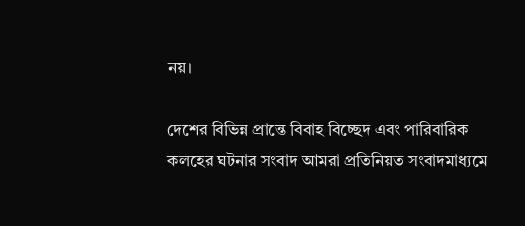নয়।

দেশের বিভিন্ন প্রান্তে বিবাহ বিচ্ছেদ এবং পারিবারিক কলহের ঘটনার সংবাদ আমরা প্রতিনিয়ত সংবাদমাধ্যমে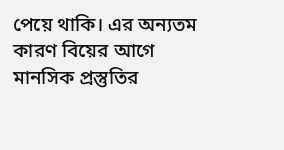পেয়ে থাকি। এর অন্যতম কারণ বিয়ের আগে মানসিক প্রস্তুতির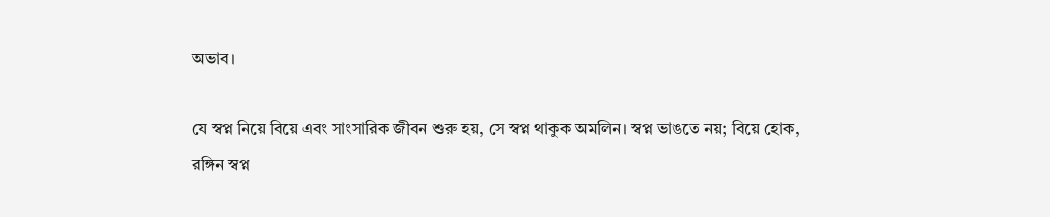অভাব।

যে স্বপ্ন নিয়ে বিয়ে এবং সাংসারিক জীবন শুরু হয়, সে স্বপ্ন থাকুক অমলিন। স্বপ্ন ভাঙতে নয়; বিয়ে হোক, রঙ্গিন স্বপ্ন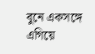বুনে একসঙ্গে এগিয়ে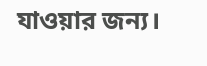যাওয়ার জন্য।